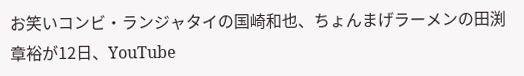お笑いコンビ・ランジャタイの国崎和也、ちょんまげラーメンの田渕章裕が12日、YouTube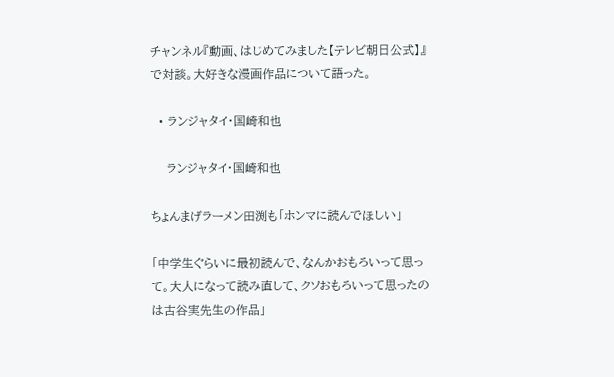チャンネル『動画、はじめてみました【テレビ朝日公式】』で対談。大好きな漫画作品について語った。

  • ランジャタイ・国崎和也

    ランジャタイ・国崎和也

ちょんまげラーメン田渕も「ホンマに読んでほしい」

「中学生ぐらいに最初読んで、なんかおもろいって思って。大人になって読み直して、クソおもろいって思ったのは古谷実先生の作品」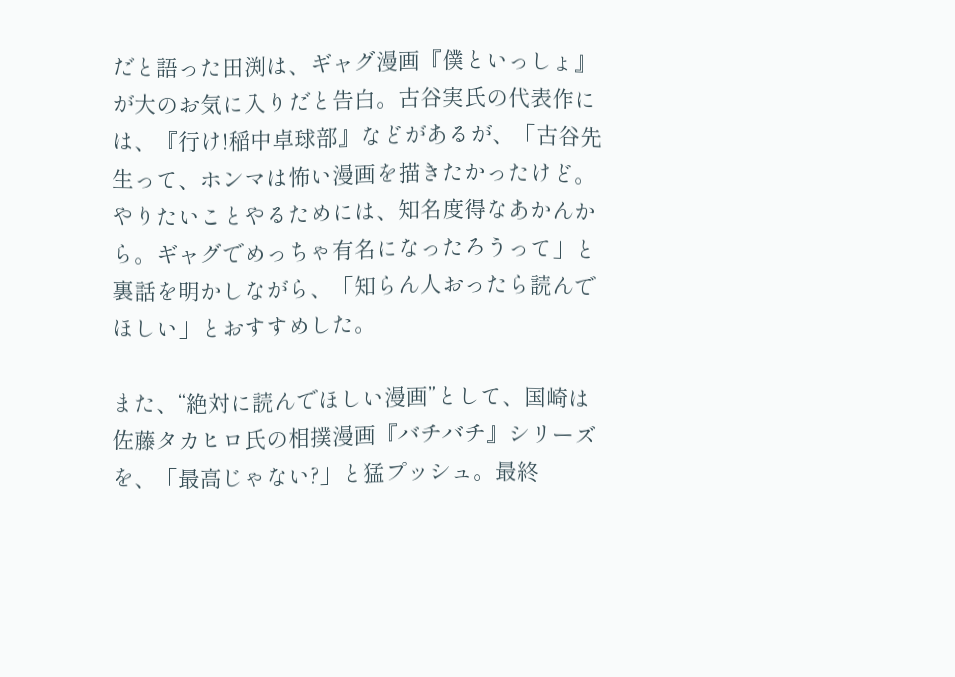だと語った田渕は、ギャグ漫画『僕といっしょ』が大のお気に入りだと告白。古谷実氏の代表作には、『行け!稲中卓球部』などがあるが、「古谷先生って、ホンマは怖い漫画を描きたかったけど。やりたいことやるためには、知名度得なあかんから。ギャグでめっちゃ有名になったろうって」と裏話を明かしながら、「知らん人おったら読んでほしい」とおすすめした。

また、“絶対に読んでほしい漫画”として、国崎は佐藤タカヒロ氏の相撲漫画『バチバチ』シリーズを、「最高じゃない?」と猛プッシュ。最終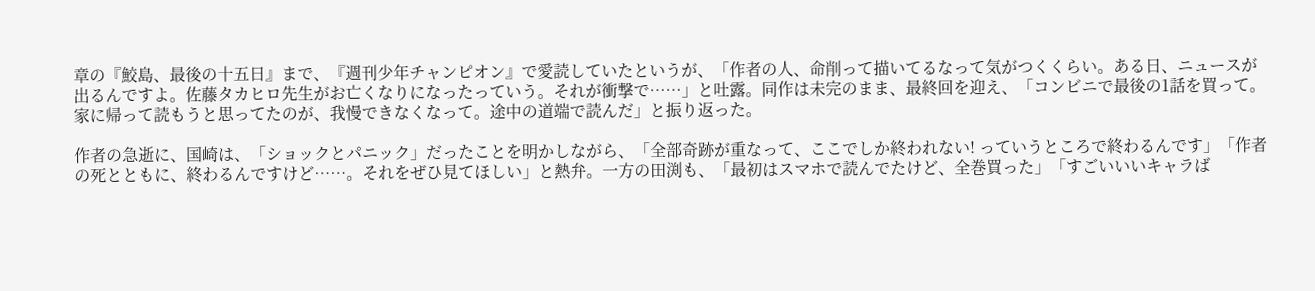章の『鮫島、最後の十五日』まで、『週刊少年チャンピオン』で愛読していたというが、「作者の人、命削って描いてるなって気がつくくらい。ある日、ニュースが出るんですよ。佐藤タカヒロ先生がお亡くなりになったっていう。それが衝撃で……」と吐露。同作は未完のまま、最終回を迎え、「コンビニで最後の1話を買って。家に帰って読もうと思ってたのが、我慢できなくなって。途中の道端で読んだ」と振り返った。

作者の急逝に、国崎は、「ショックとパニック」だったことを明かしながら、「全部奇跡が重なって、ここでしか終われない! っていうところで終わるんです」「作者の死とともに、終わるんですけど……。それをぜひ見てほしい」と熱弁。一方の田渕も、「最初はスマホで読んでたけど、全巻買った」「すごいいいキャラば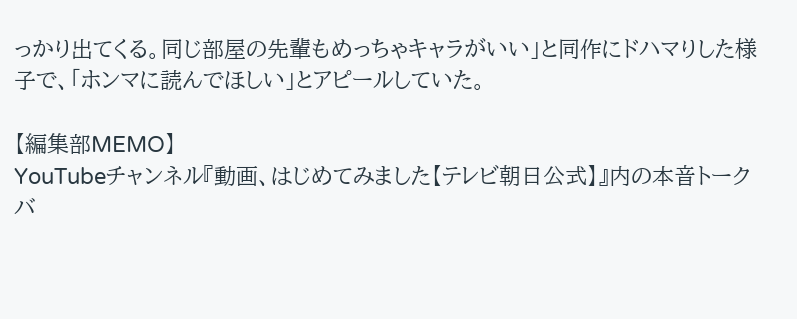っかり出てくる。同じ部屋の先輩もめっちゃキャラがいい」と同作にドハマりした様子で、「ホンマに読んでほしい」とアピールしていた。

【編集部MEMO】
YouTubeチャンネル『動画、はじめてみました【テレビ朝日公式】』内の本音トークバ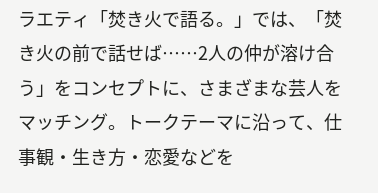ラエティ「焚き火で語る。」では、「焚き火の前で話せば……2人の仲が溶け合う」をコンセプトに、さまざまな芸人をマッチング。トークテーマに沿って、仕事観・生き方・恋愛などを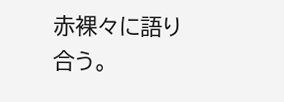赤裸々に語り合う。